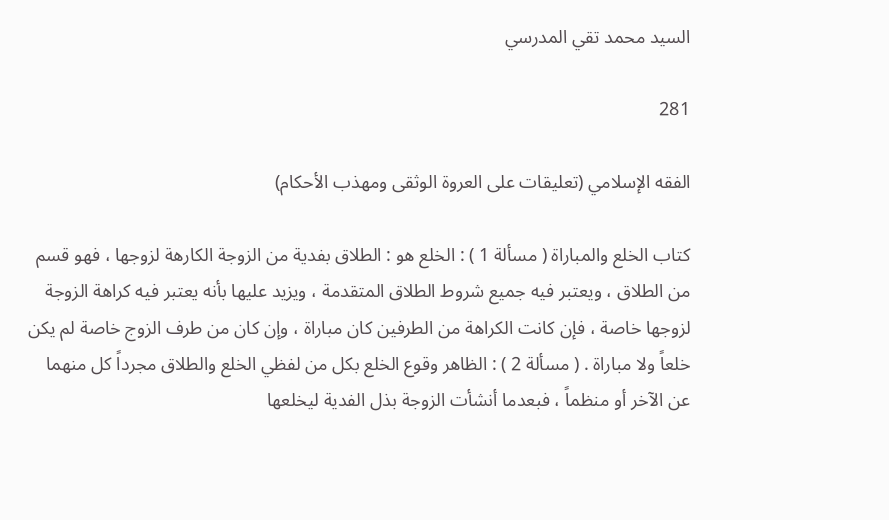السيد محمد تقي المدرسي

281

الفقه الإسلامي (تعليقات على العروة الوثقى ومهذب الأحكام)

كتاب الخلع والمباراة ( مسألة 1 ) : الخلع هو : الطلاق بفدية من الزوجة الكارهة لزوجها ، فهو قسم من الطلاق ، ويعتبر فيه جميع شروط الطلاق المتقدمة ، ويزيد عليها بأنه يعتبر فيه كراهة الزوجة لزوجها خاصة ، فإن كانت الكراهة من الطرفين كان مباراة ، وإن كان من طرف الزوج خاصة لم يكن خلعاً ولا مباراة . ( مسألة 2 ) : الظاهر وقوع الخلع بكل من لفظي الخلع والطلاق مجرداً كل منهما عن الآخر أو منظماً ، فبعدما أنشأت الزوجة بذل الفدية ليخلعها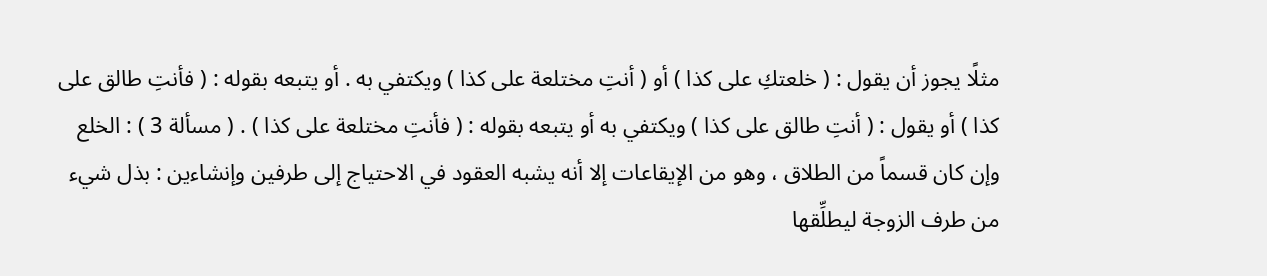مثلًا يجوز أن يقول : ( خلعتكِ على كذا ) أو ( أنتِ مختلعة على كذا ) ويكتفي به . أو يتبعه بقوله : ( فأنتِ طالق على كذا ) أو يقول : ( أنتِ طالق على كذا ) ويكتفي به أو يتبعه بقوله : ( فأنتِ مختلعة على كذا ) . ( مسألة 3 ) : الخلع وإن كان قسماً من الطلاق ، وهو من الإيقاعات إلا أنه يشبه العقود في الاحتياج إلى طرفين وإنشاءين : بذل شيء من طرف الزوجة ليطلِّقها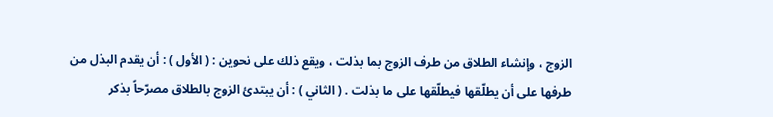الزوج ، وإنشاء الطلاق من طرف الزوج بما بذلت ، ويقع ذلك على نحوين : ( الأول ) : أن يقدم البذل من طرفها على أن يطلّقها فيطلّقها على ما بذلت . ( الثاني ) : أن يبتدئ الزوج بالطلاق مصرّحاً بذكر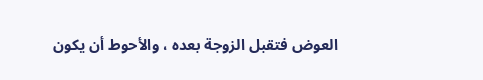العوض فتقبل الزوجة بعده ، والأحوط أن يكون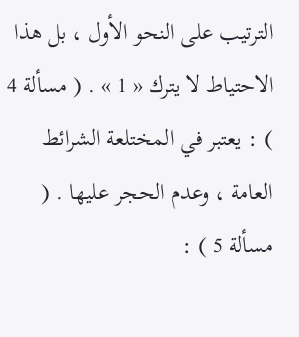الترتيب على النحو الأول ، بل هذا الاحتياط لا يترك « 1 » . ( مسألة 4 ) : يعتبر في المختلعة الشرائط العامة ، وعدم الحجر عليها . ( مسألة 5 ) :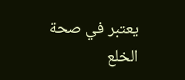يعتبر في صحة الخلع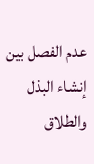عدم الفصل بين إنشاء البذل والطلاق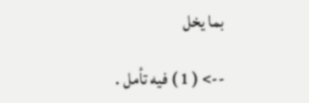بما يخل

--> ( 1 ) فيه تأمل .